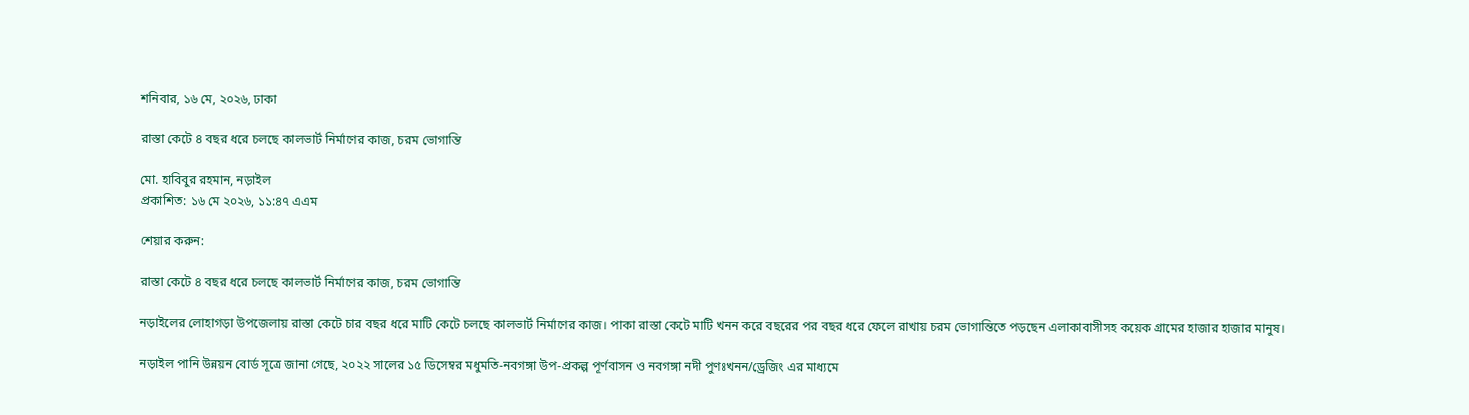শনিবার, ১৬ মে, ২০২৬, ঢাকা

রাস্তা কেটে ৪ বছর ধরে চলছে কালভার্ট নির্মাণের কাজ, চরম ভোগান্তি

মো. হাবিবুর রহমান, নড়াইল
প্রকাশিত: ১৬ মে ২০২৬, ১১:৪৭ এএম

শেয়ার করুন:

রাস্তা কেটে ৪ বছর ধরে চলছে কালভার্ট নির্মাণের কাজ, চরম ভোগান্তি

নড়াইলের লোহাগড়া উপজেলায় রাস্তা কেটে চার বছর ধরে মাটি কেটে চলছে কালভার্ট নির্মাণের কাজ। পাকা রাস্তা কেটে মাটি খনন করে বছরের পর বছর ধরে ফেলে রাখায় চরম ভোগান্তিতে পড়ছেন এলাকাবাসীসহ কয়েক গ্রামের হাজার হাজার মানুষ।

নড়াইল পানি উন্নয়ন বোর্ড সূত্রে জানা গেছে, ২০২২ সালের ১৫ ডিসেম্বর মধুমতি-নবগঙ্গা উপ-প্রকল্প পূর্ণবাসন ও নবগঙ্গা নদী পুণঃখনন/ড্রেজিং এর মাধ্যমে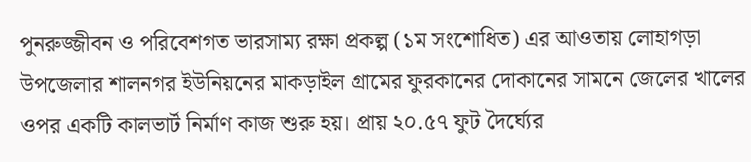পুনরুজ্জীবন ও পরিবেশগত ভারসাম্য রক্ষা প্রকল্প (১ম সংশোধিত) এর আওতায় লোহাগড়া উপজেলার শালনগর ইউনিয়নের মাকড়াইল গ্রামের ফুরকানের দোকানের সামনে জেলের খালের ওপর একটি কালভার্ট নির্মাণ কাজ শুরু হয়। প্রায় ২০.৫৭ ফুট দৈর্ঘ্যের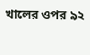খালের ওপর ৯২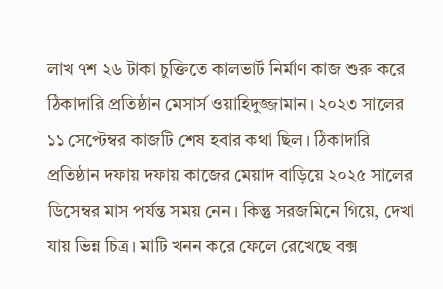লাখ ৭শ ২৬ টাকা চুক্তিতে কালভার্ট নির্মাণ কাজ শুরু করে ঠিকাদারি প্রতিষ্ঠান মেসার্স ওয়াহিদুজ্জামান। ২০২৩ সালের ১১ সেপ্টেম্বর কাজটি শেষ হবার কথা ছিল। ঠিকাদারি প্রতিষ্ঠান দফায় দফায় কাজের মেয়াদ বাড়িয়ে ২০২৫ সালের ডিসেম্বর মাস পর্যন্ত সময় নেন। কিন্তু সরজমিনে গিয়ে, দেখা যায় ভিন্ন চিত্র। মাটি খনন করে ফেলে রেখেছে বক্স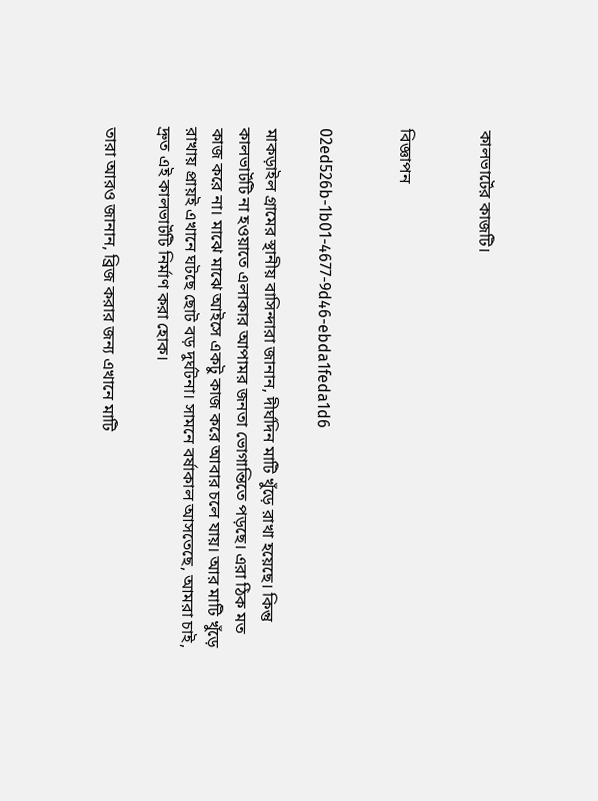কালভার্টের কাজটি।


বিজ্ঞাপন


02ed526b-1b01-4677-9d46-ebda1feda1d6

মাকড়াইল গ্রামের স্থানীয় বাসিন্দারা জানান, দীর্ঘদিন মাটি খুঁড়ে রাখা হয়েছে। কিন্তু কালভার্টটি না হওয়াতে এলাকার আপামর জনতা ভোগান্তিতে পড়ছে। এরা ঠিক মত কাজ করে না। মাঝে মাঝে আইসে একটু কাজ করে আবার চলে যায়। আর মাটি খুঁড়ে রাখায় প্রায়ই এখানে ঘটছে ছোট বড় দুর্ঘটনা। সামনে বর্ষাকাল আসতেছে, আমরা চাই, দ্রুত এই কালভার্টটি নির্মাণ করা হোক।

তারা আরও জানান, ব্রিজ করার জন্য এখানে মাটি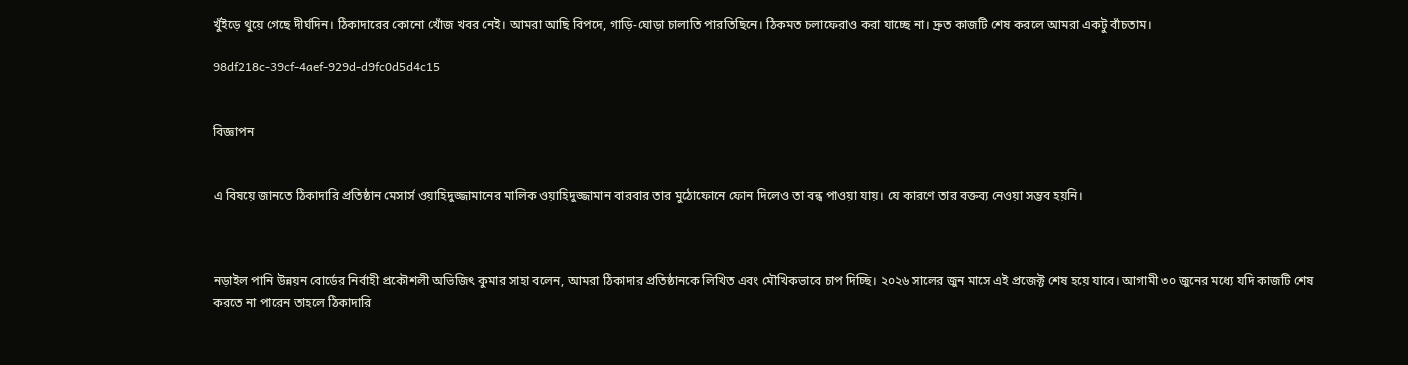খুঁইড়ে থুয়ে গেছে দীর্ঘদিন। ঠিকাদারের কোনো খোঁজ খবর নেই। আমরা আছি বিপদে, গাড়ি-ঘোড়া চালাতি পারতিছিনে। ঠিকমত চলাফেরাও করা যাচ্ছে না। দ্রুত কাজটি শেষ করলে আমরা একটু বাঁচতাম।

98df218c-39cf-4aef-929d-d9fc0d5d4c15


বিজ্ঞাপন


এ বিষয়ে জানতে ঠিকাদারি প্রতিষ্ঠান মেসার্স ওয়াহিদুজ্জামানের মালিক ওয়াহিদুজ্জামান বারবার তার মুঠোফোনে ফোন দিলেও তা বন্ধ পাওয়া যায়। যে কারণে তার বক্তব্য নেওয়া সম্ভব হয়নি।



নড়াইল পানি উন্নয়ন বোর্ডের নির্বাহী প্রকৌশলী অভিজিৎ কুমার সাহা বলেন, আমরা ঠিকাদার প্রতিষ্ঠানকে লিখিত এবং মৌখিকভাবে চাপ দিচ্ছি। ২০২৬ সালের জুন মাসে এই প্রজেক্ট শেষ হয়ে যাবে। আগামী ৩০ জুনের মধ্যে যদি কাজটি শেষ করতে না পারেন তাহলে ঠিকাদারি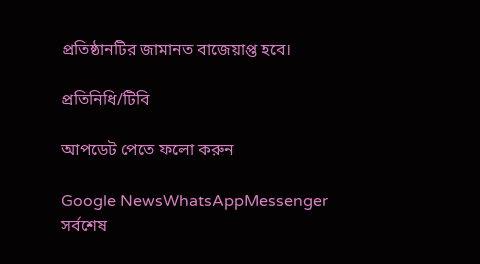প্রতিষ্ঠানটির জামানত বাজেয়াপ্ত হবে।

প্রতিনিধি/টিবি

আপডেট পেতে ফলো করুন

Google NewsWhatsAppMessenger
সর্বশেষ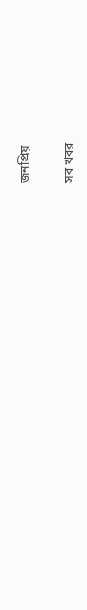জনপ্রিয়

সব খবর